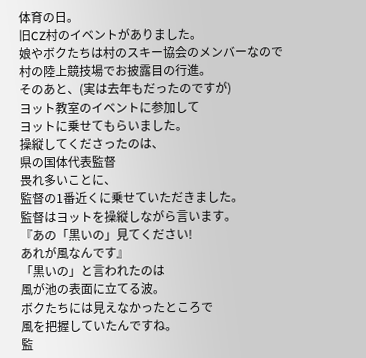体育の日。
旧CZ村のイベントがありました。
娘やボクたちは村のスキー協会のメンバーなので
村の陸上競技場でお披露目の行進。
そのあと、(実は去年もだったのですが)
ヨット教室のイベントに参加して
ヨットに乗せてもらいました。
操縦してくださったのは、
県の国体代表監督
畏れ多いことに、
監督の1番近くに乗せていただきました。
監督はヨットを操縦しながら言います。
『あの「黒いの」見てください!
あれが風なんです』
「黒いの」と言われたのは
風が池の表面に立てる波。
ボクたちには見えなかったところで
風を把握していたんですね。
監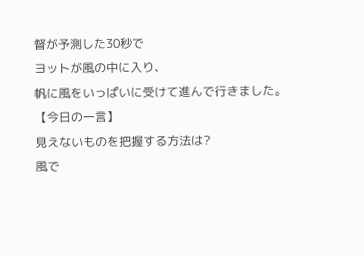督が予測した30秒で
ヨットが風の中に入り、
帆に風をいっぱいに受けて進んで行きました。
【今日の一言】
見えないものを把握する方法は?
風で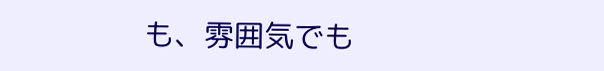も、雰囲気でも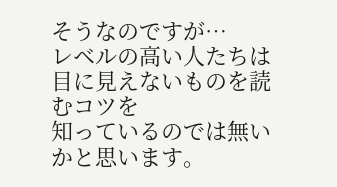そうなのですが…
レベルの高い人たちは
目に見えないものを読むコツを
知っているのでは無いかと思います。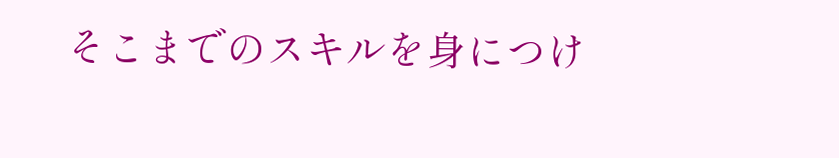そこまでのスキルを身につけ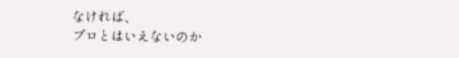なければ、
プロとはいえないのか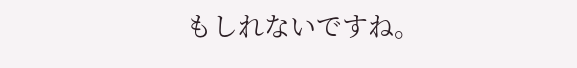もしれないですね。